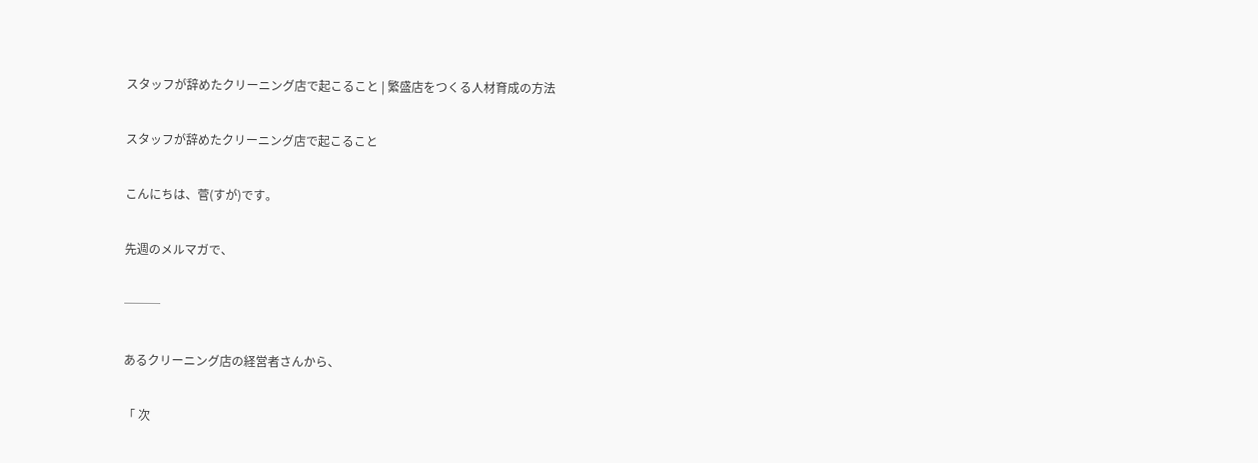スタッフが辞めたクリーニング店で起こること | 繁盛店をつくる人材育成の方法

スタッフが辞めたクリーニング店で起こること

こんにちは、菅(すが)です。

先週のメルマガで、

───

あるクリーニング店の経営者さんから、

「 次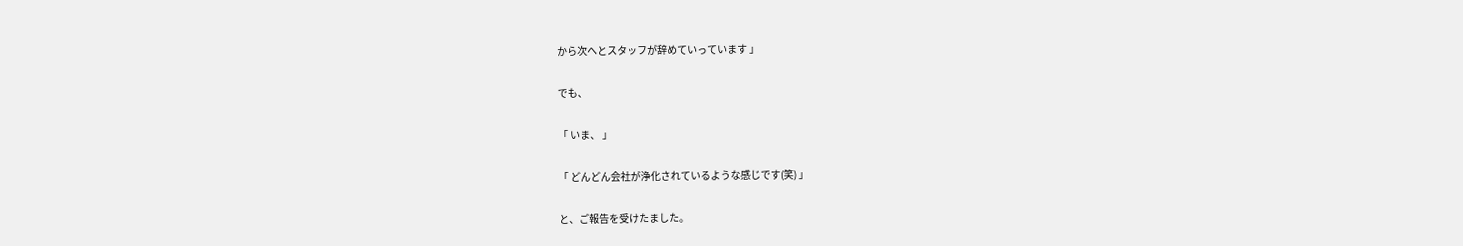から次へとスタッフが辞めていっています 」

でも、

「 いま、 」

「 どんどん会社が浄化されているような感じです(笑) 」

と、ご報告を受けたました。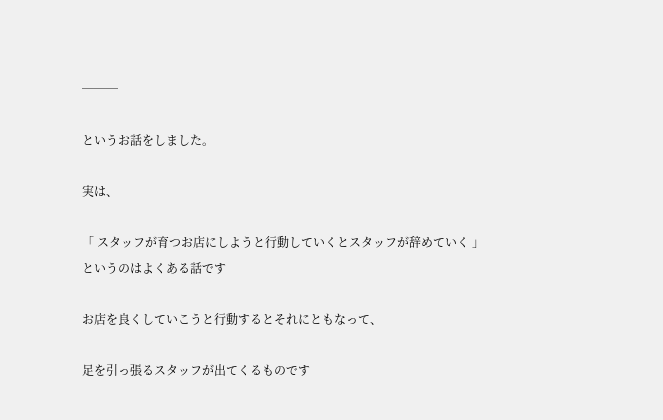───

というお話をしました。

実は、

「 スタッフが育つお店にしようと行動していくとスタッフが辞めていく 」というのはよくある話です

お店を良くしていこうと行動するとそれにともなって、

足を引っ張るスタッフが出てくるものです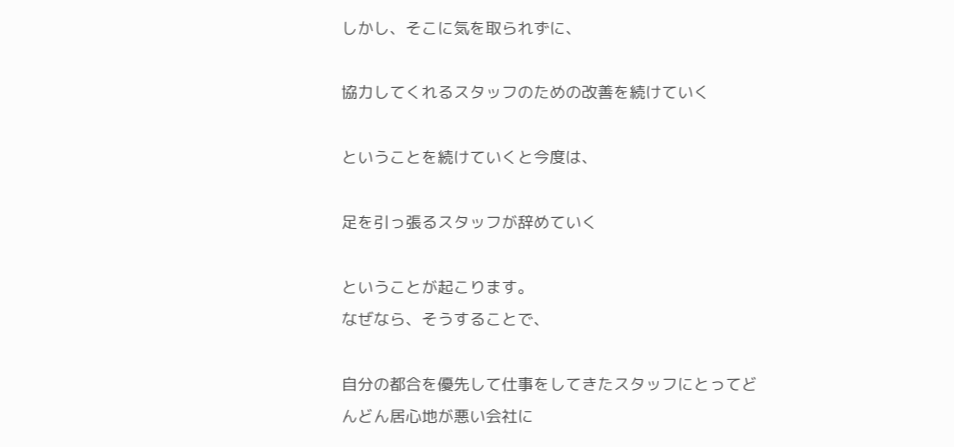しかし、そこに気を取られずに、

協力してくれるスタッフのための改善を続けていく

ということを続けていくと今度は、

足を引っ張るスタッフが辞めていく

ということが起こります。
なぜなら、そうすることで、

自分の都合を優先して仕事をしてきたスタッフにとってどんどん居心地が悪い会社に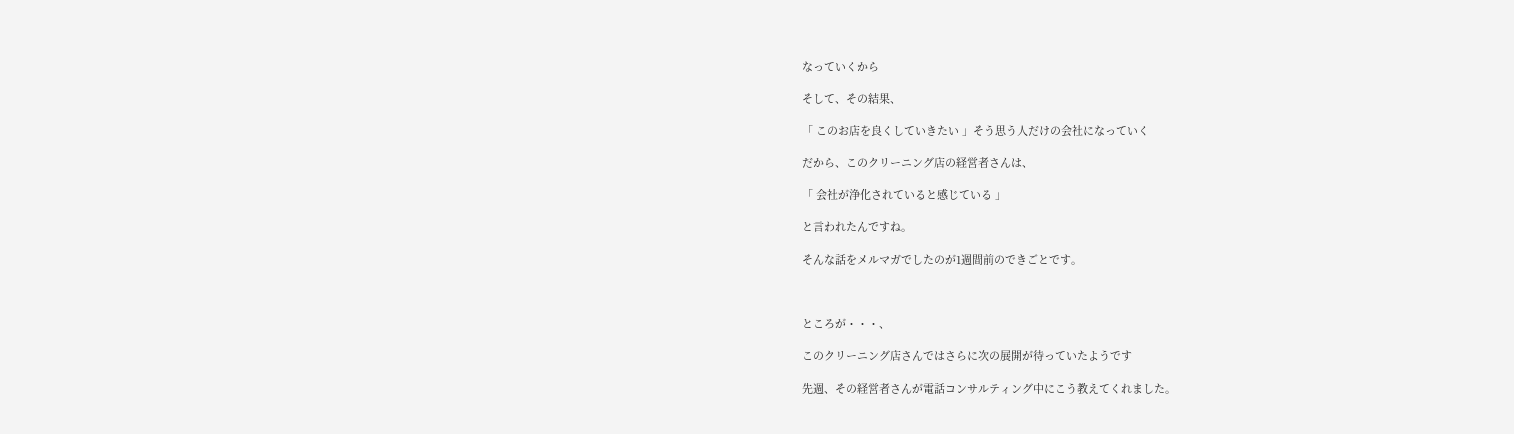なっていくから

そして、その結果、

「 このお店を良くしていきたい 」そう思う人だけの会社になっていく

だから、このクリーニング店の経営者さんは、

「 会社が浄化されていると感じている 」

と言われたんですね。

そんな話をメルマガでしたのが1週間前のできごとです。



ところが・・・、

このクリーニング店さんではさらに次の展開が待っていたようです

先週、その経営者さんが電話コンサルティング中にこう教えてくれました。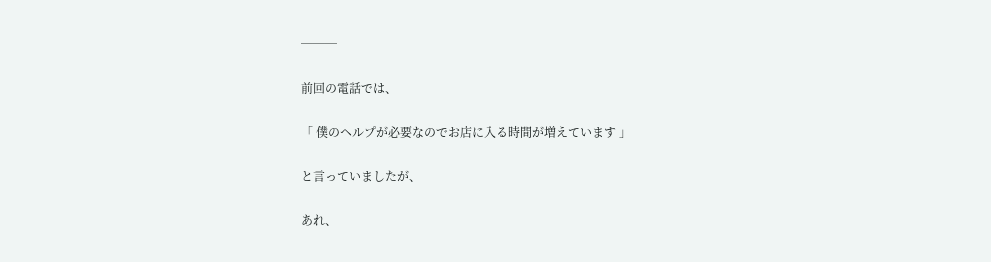───

前回の電話では、

「 僕のヘルプが必要なのでお店に入る時間が増えています 」

と言っていましたが、

あれ、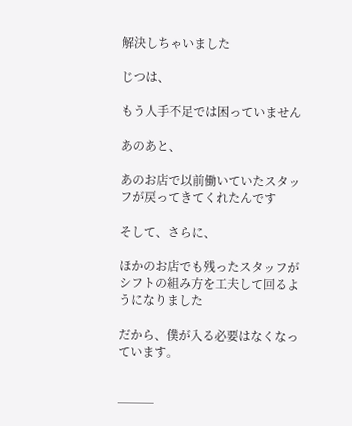解決しちゃいました

じつは、

もう人手不足では困っていません

あのあと、

あのお店で以前働いていたスタッフが戻ってきてくれたんです

そして、さらに、

ほかのお店でも残ったスタッフがシフトの組み方を工夫して回るようになりました

だから、僕が入る必要はなくなっています。


───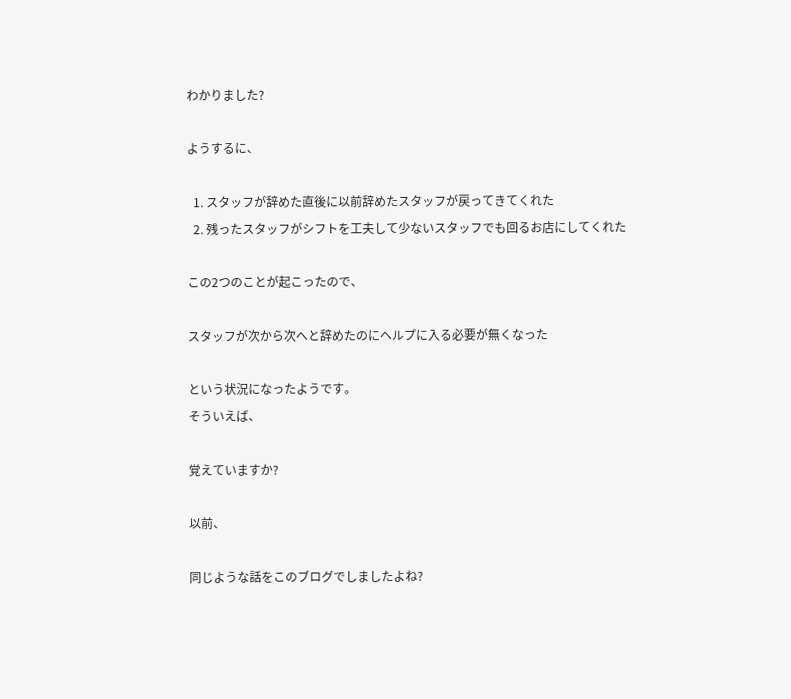わかりました?

ようするに、

  1. スタッフが辞めた直後に以前辞めたスタッフが戻ってきてくれた
  2. 残ったスタッフがシフトを工夫して少ないスタッフでも回るお店にしてくれた

この2つのことが起こったので、

スタッフが次から次へと辞めたのにヘルプに入る必要が無くなった

という状況になったようです。
そういえば、

覚えていますか?

以前、

同じような話をこのブログでしましたよね?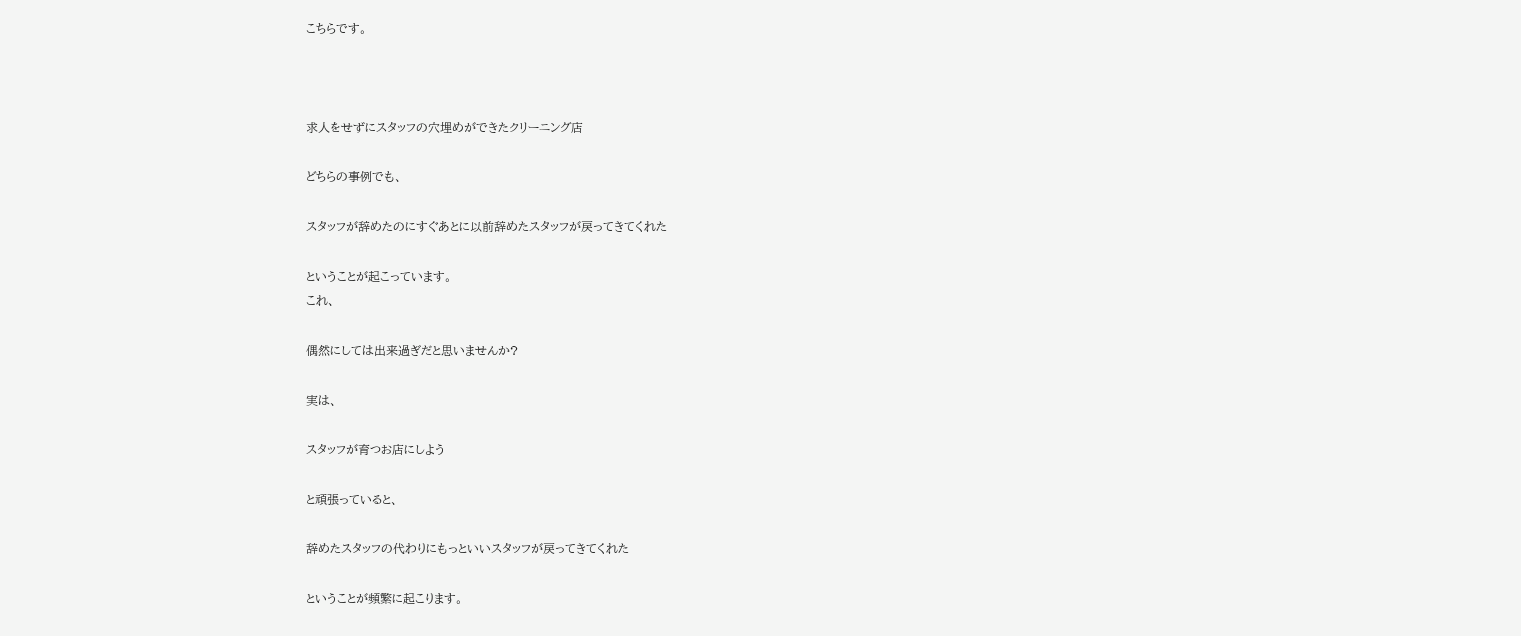こちらです。



求人をせずにスタッフの穴埋めができたクリーニング店

どちらの事例でも、

スタッフが辞めたのにすぐあとに以前辞めたスタッフが戻ってきてくれた

ということが起こっています。
これ、

偶然にしては出来過ぎだと思いませんか?

実は、

スタッフが育つお店にしよう

と頑張っていると、

辞めたスタッフの代わりにもっといいスタッフが戻ってきてくれた

ということが頻繁に起こります。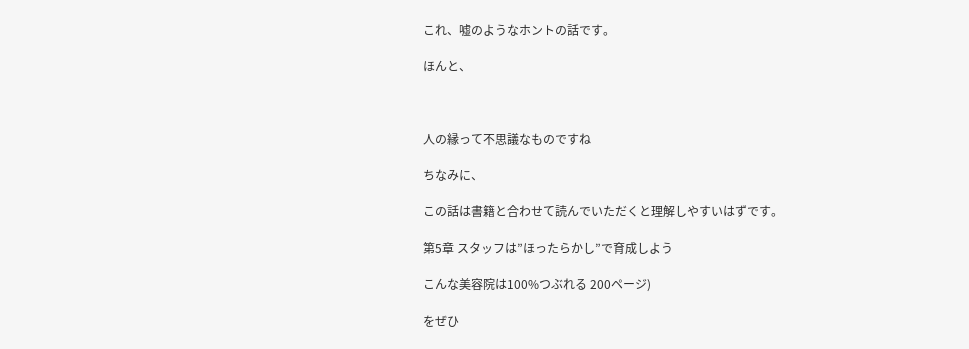これ、嘘のようなホントの話です。

ほんと、



人の縁って不思議なものですね

ちなみに、

この話は書籍と合わせて読んでいただくと理解しやすいはずです。

第5章 スタッフは”ほったらかし”で育成しよう

こんな美容院は100%つぶれる 200ページ)

をぜひ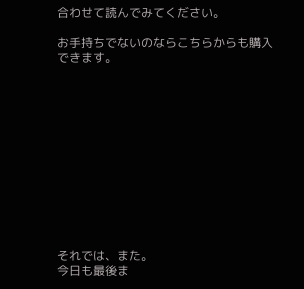合わせて読んでみてください。

お手持ちでないのならこちらからも購入できます。












それでは、また。
今日も最後ま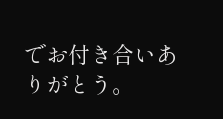でお付き合いありがとう。